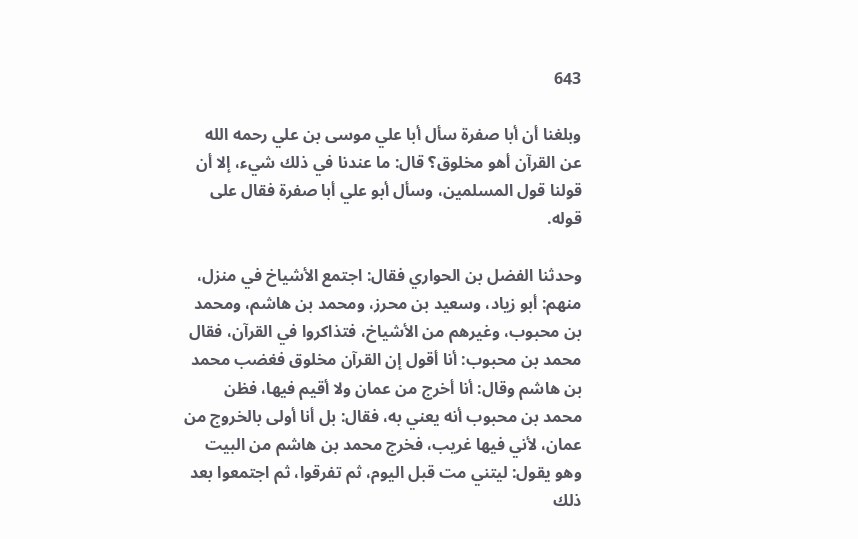643

وبلغنا أن أبا صفرة سأل أبا علي موسى بن علي رحمه الله عن القرآن أهو مخلوق؟ قال: ما عندنا في ذلك شيء، إلا أن قولنا قول المسلمين، وسأل أبو علي أبا صفرة فقال على قوله.

وحدثنا الفضل بن الحواري فقال: اجتمع الأشياخ في منزل، منهم: أبو زياد، وسعيد بن محرز، ومحمد بن هاشم، ومحمد بن محبوب، وغيرهم من الأشياخ، فتذاكروا في القرآن، فقال محمد بن محبوب: أنا أقول إن القرآن مخلوق فغضب محمد بن هاشم وقال: أنا أخرج من عمان ولا أقيم فيها، فظن محمد بن محبوب أنه يعني به، فقال: بل أنا أولى بالخروج من عمان، لأني فيها غريب، فخرج محمد بن هاشم من البيت وهو يقول: ليتني مت قبل اليوم، ثم تفرقوا، ثم اجتمعوا بعد ذلك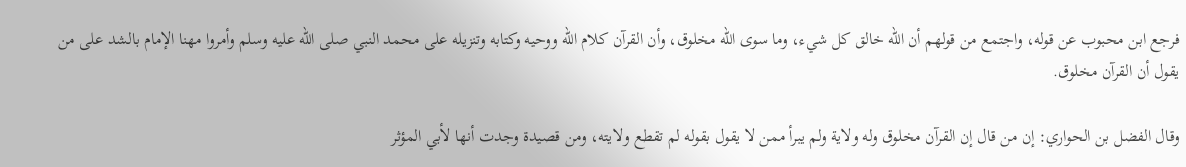فرجع ابن محبوب عن قوله، واجتمع من قولهم أن الله خالق كل شيء، وما سوى الله مخلوق، وأن القرآن كلام الله ووحيه وكتابه وتنزيله على محمد النبي صلى الله عليه وسلم وأمروا مهنا الإمام بالشد على من يقول أن القرآن مخلوق.

وقال الفضل بن الحواري: إن من قال إن القرآن مخلوق وله ولاية ولم يبرأ ممن لا يقول بقوله لم تقطع ولايته، ومن قصيدة وجدت أنها لأبي المؤثر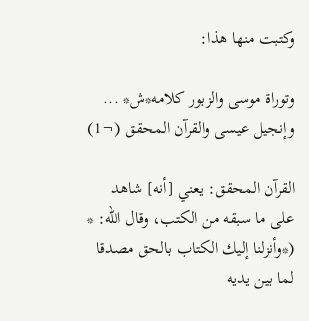وكتبت منها هذا:

وتوراة موسى والزبور كلامه*ش* ... وإنجيل عيسى والقرآن المحقق (¬1)

القرآن المحقق: يعني [أنه] شاهد على ما سبقه من الكتب، وقال الله: * (*وأنزلنا إليك الكتاب بالحق مصدقا لما بين يديه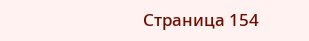Страница 154